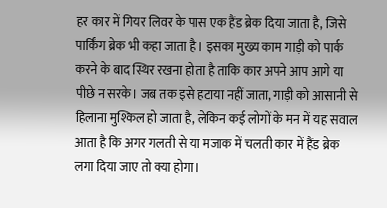हर कार में गियर लिवर के पास एक हैंड ब्रेक दिया जाता है, जिसे पार्किंग ब्रेक भी कहा जाता है। इसका मुख्य काम गाड़ी को पार्क करने के बाद स्थिर रखना होता है ताकि कार अपने आप आगे या पीछे न सरके। जब तक इसे हटाया नहीं जाता, गाड़ी को आसानी से हिलाना मुश्किल हो जाता है, लेकिन कई लोगों के मन में यह सवाल आता है कि अगर गलती से या मजाक में चलती कार में हैंड ब्रेक लगा दिया जाए तो क्या होगा।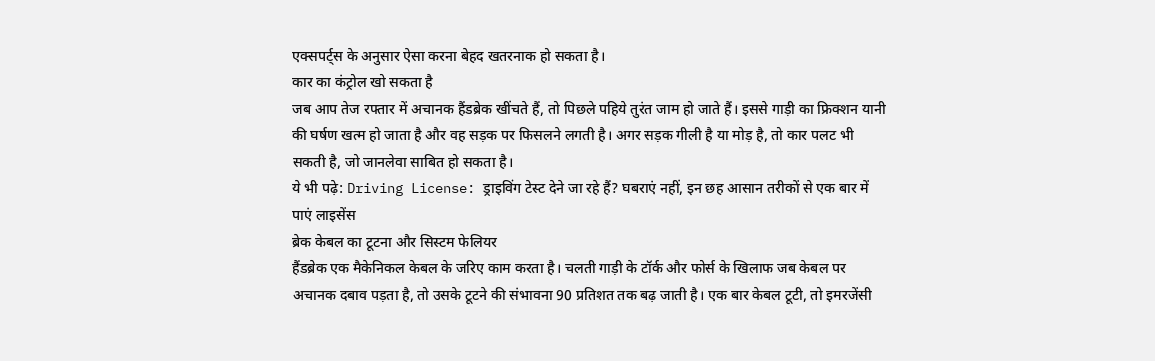एक्सपर्ट्स के अनुसार ऐसा करना बेहद खतरनाक हो सकता है।
कार का कंट्रोल खो सकता है
जब आप तेज रफ्तार में अचानक हैंडब्रेक खींचते हैं, तो पिछले पहिये तुरंत जाम हो जाते हैं। इससे गाड़ी का फ्रिक्शन यानी की घर्षण खत्म हो जाता है और वह सड़क पर फिसलने लगती है। अगर सड़क गीली है या मोड़ है, तो कार पलट भी सकती है, जो जानलेवा साबित हो सकता है।
ये भी पढ़े: Driving License: ड्राइविंग टेस्ट देने जा रहे हैं? घबराएं नहीं, इन छह आसान तरीकों से एक बार में पाएं लाइसेंस
ब्रेक केबल का टूटना और सिस्टम फेलियर
हैंडब्रेक एक मैकेनिकल केबल के जरिए काम करता है। चलती गाड़ी के टॉर्क और फोर्स के खिलाफ जब केबल पर अचानक दबाव पड़ता है, तो उसके टूटने की संभावना 90 प्रतिशत तक बढ़ जाती है। एक बार केबल टूटी, तो इमरजेंसी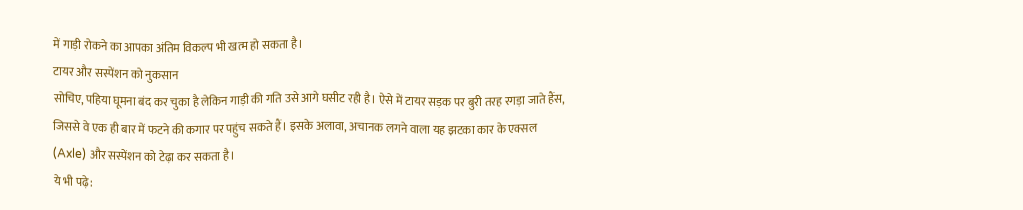में गाड़ी रोकने का आपका अंतिम विकल्प भी खत्म हो सकता है।
टायर और सस्पेंशन को नुकसान
सोचिए, पहिया घूमना बंद कर चुका है लेकिन गाड़ी की गति उसे आगे घसीट रही है। ऐसे में टायर सड़क पर बुरी तरह रगड़ा जाते हैंस, जिससे वे एक ही बार में फटने की कगार पर पहुंच सकते हैं। इसके अलावा, अचानक लगने वाला यह झटका कार के एक्सल (Axle) और सस्पेंशन को टेढ़ा कर सकता है।
ये भी पढ़े: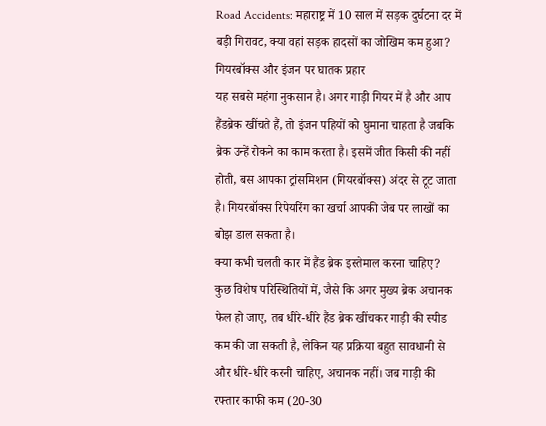Road Accidents: महाराष्ट्र में 10 साल में सड़क दुर्घटना दर में बड़ी गिरावट, क्या वहां सड़क हादसों का जोखिम कम हुआ?
गियरबॉक्स और इंजन पर घातक प्रहार
यह सबसे महंगा नुकसान है। अगर गाड़ी गियर में है और आप हैंडब्रेक खींचते हैं, तो इंजन पहियों को घुमाना चाहता है जबकि ब्रेक उन्हें रोकने का काम करता है। इसमें जीत किसी की नहीं होती, बस आपका ट्रांसमिशन (गियरबॉक्स) अंदर से टूट जाता है। गियरबॉक्स रिपेयरिंग का खर्चा आपकी जेब पर लाखों का बोझ डाल सकता है।
क्या कभी चलती कार में हैंड ब्रेक इस्तेमाल करना चाहिए?
कुछ विशेष परिस्थितियों में, जैसे कि अगर मुख्य ब्रेक अचानक फेल हो जाए, तब धीरे-धीरे हैंड ब्रेक खींचकर गाड़ी की स्पीड कम की जा सकती है, लेकिन यह प्रक्रिया बहुत सावधानी से और धीरे-धीरे करनी चाहिए, अचानक नहीं। जब गाड़ी की रफ्तार काफी कम (20-30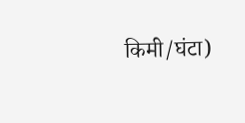किमी/घंटा)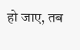हो जाए, तब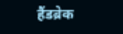हैंडब्रेक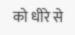को धीरे से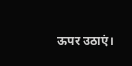ऊपर उठाएं।